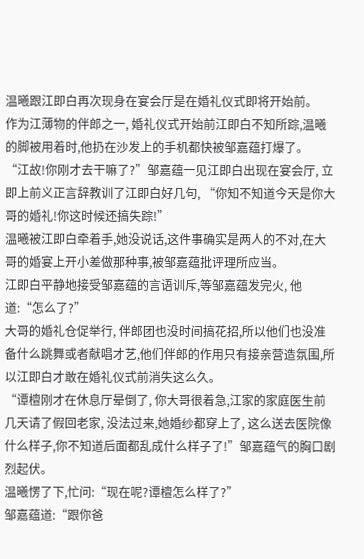温曦跟江即白再次现身在宴会厅是在婚礼仪式即将开始前。
作为江薄物的伴郎之一, 婚礼仪式开始前江即白不知所踪,温曦的脚被用着时,他扔在沙发上的手机都快被邹嘉蕴打爆了。
“江故!你刚才去干嘛了?”邹嘉蕴一见江即白出现在宴会厅, 立即上前义正言辞教训了江即白好几句, “你知不知道今天是你大哥的婚礼!你这时候还搞失踪!”
温曦被江即白牵着手,她没说话,这件事确实是两人的不对,在大哥的婚宴上开小差做那种事,被邹嘉蕴批评理所应当。
江即白平静地接受邹嘉蕴的言语训斥,等邹嘉蕴发完火, 他道:“怎么了?”
大哥的婚礼仓促举行, 伴郎团也没时间搞花招,所以他们也没准备什么跳舞或者献唱才艺,他们伴郎的作用只有接亲营造氛围,所以江即白才敢在婚礼仪式前消失这么久。
“谭檀刚才在休息厅晕倒了, 你大哥很着急,江家的家庭医生前几天请了假回老家, 没法过来,她婚纱都穿上了, 这么送去医院像什么样子,你不知道后面都乱成什么样子了!”邹嘉蕴气的胸口剧烈起伏。
温曦愣了下,忙问:“现在呢?谭檀怎么样了?”
邹嘉蕴道:“跟你爸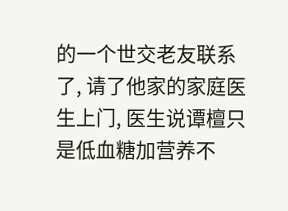的一个世交老友联系了, 请了他家的家庭医生上门, 医生说谭檀只是低血糖加营养不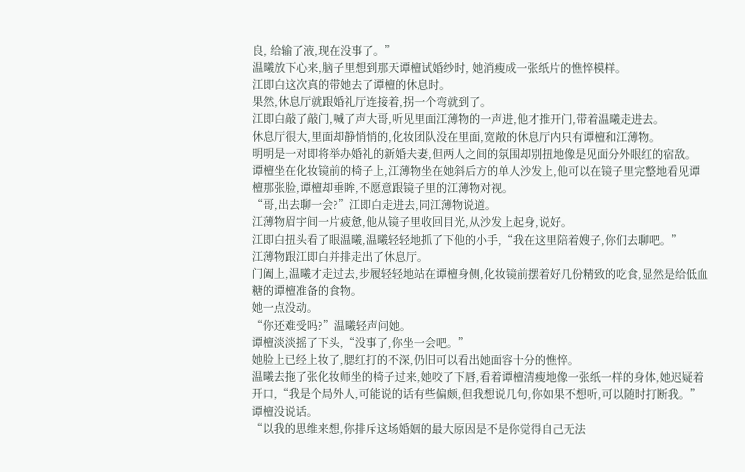良, 给输了液,现在没事了。”
温曦放下心来,脑子里想到那天谭檀试婚纱时, 她消瘦成一张纸片的憔悴模样。
江即白这次真的带她去了谭檀的休息时。
果然,休息厅就跟婚礼厅连接着,拐一个弯就到了。
江即白敲了敲门,喊了声大哥,听见里面江薄物的一声进,他才推开门,带着温曦走进去。
休息厅很大,里面却静悄悄的,化妆团队没在里面,宽敞的休息厅内只有谭檀和江薄物。
明明是一对即将举办婚礼的新婚夫妻,但两人之间的氛围却别扭地像是见面分外眼红的宿敌。
谭檀坐在化妆镜前的椅子上,江薄物坐在她斜后方的单人沙发上,他可以在镜子里完整地看见谭檀那张脸,谭檀却垂眸,不愿意跟镜子里的江薄物对视。
“哥,出去聊一会?”江即白走进去,同江薄物说道。
江薄物眉宇间一片疲惫,他从镜子里收回目光,从沙发上起身,说好。
江即白扭头看了眼温曦,温曦轻轻地抓了下他的小手,“我在这里陪着嫂子,你们去聊吧。”
江薄物跟江即白并排走出了休息厅。
门阖上,温曦才走过去,步履轻轻地站在谭檀身侧,化妆镜前摆着好几份精致的吃食,显然是给低血糖的谭檀准备的食物。
她一点没动。
“你还难受吗?”温曦轻声问她。
谭檀淡淡摇了下头,“没事了,你坐一会吧。”
她脸上已经上妆了,腮红打的不深,仍旧可以看出她面容十分的憔悴。
温曦去拖了张化妆师坐的椅子过来,她咬了下唇,看着谭檀清瘦地像一张纸一样的身体,她迟疑着开口,“我是个局外人,可能说的话有些偏颇,但我想说几句,你如果不想听,可以随时打断我。”
谭檀没说话。
“以我的思维来想,你排斥这场婚姻的最大原因是不是你觉得自己无法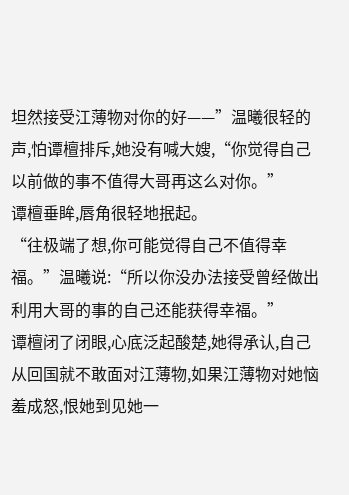坦然接受江薄物对你的好——”温曦很轻的声,怕谭檀排斥,她没有喊大嫂,“你觉得自己以前做的事不值得大哥再这么对你。”
谭檀垂眸,唇角很轻地抿起。
“往极端了想,你可能觉得自己不值得幸福。”温曦说:“所以你没办法接受曾经做出利用大哥的事的自己还能获得幸福。”
谭檀闭了闭眼,心底泛起酸楚,她得承认,自己从回国就不敢面对江薄物,如果江薄物对她恼羞成怒,恨她到见她一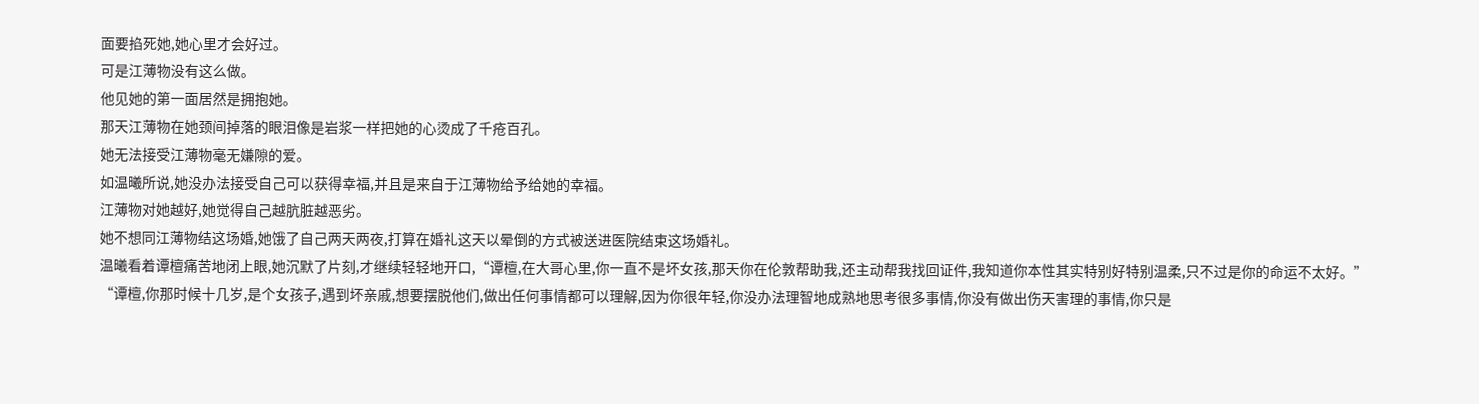面要掐死她,她心里才会好过。
可是江薄物没有这么做。
他见她的第一面居然是拥抱她。
那天江薄物在她颈间掉落的眼泪像是岩浆一样把她的心烫成了千疮百孔。
她无法接受江薄物毫无嫌隙的爱。
如温曦所说,她没办法接受自己可以获得幸福,并且是来自于江薄物给予给她的幸福。
江薄物对她越好,她觉得自己越肮脏越恶劣。
她不想同江薄物结这场婚,她饿了自己两天两夜,打算在婚礼这天以晕倒的方式被送进医院结束这场婚礼。
温曦看着谭檀痛苦地闭上眼,她沉默了片刻,才继续轻轻地开口,“谭檀,在大哥心里,你一直不是坏女孩,那天你在伦敦帮助我,还主动帮我找回证件,我知道你本性其实特别好特别温柔,只不过是你的命运不太好。”
“谭檀,你那时候十几岁,是个女孩子,遇到坏亲戚,想要摆脱他们,做出任何事情都可以理解,因为你很年轻,你没办法理智地成熟地思考很多事情,你没有做出伤天害理的事情,你只是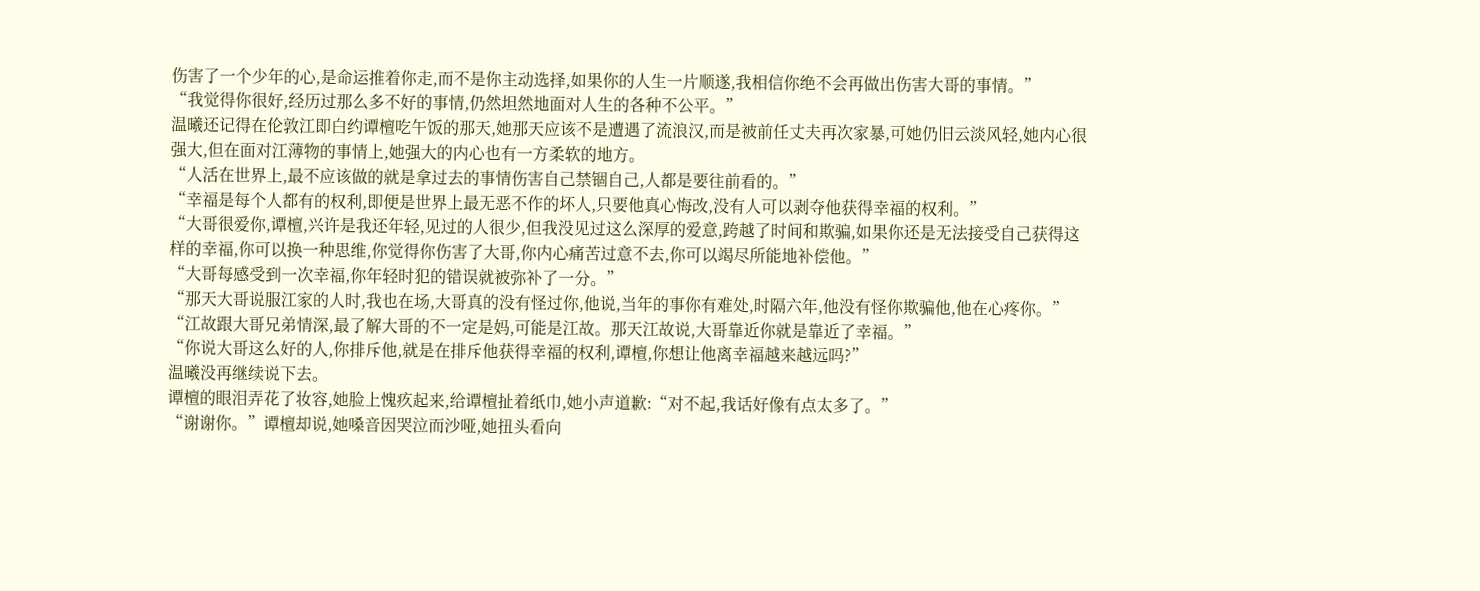伤害了一个少年的心,是命运推着你走,而不是你主动选择,如果你的人生一片顺遂,我相信你绝不会再做出伤害大哥的事情。”
“我觉得你很好,经历过那么多不好的事情,仍然坦然地面对人生的各种不公平。”
温曦还记得在伦敦江即白约谭檀吃午饭的那天,她那天应该不是遭遇了流浪汉,而是被前任丈夫再次家暴,可她仍旧云淡风轻,她内心很强大,但在面对江薄物的事情上,她强大的内心也有一方柔软的地方。
“人活在世界上,最不应该做的就是拿过去的事情伤害自己禁锢自己,人都是要往前看的。”
“幸福是每个人都有的权利,即便是世界上最无恶不作的坏人,只要他真心悔改,没有人可以剥夺他获得幸福的权利。”
“大哥很爱你,谭檀,兴许是我还年轻,见过的人很少,但我没见过这么深厚的爱意,跨越了时间和欺骗,如果你还是无法接受自己获得这样的幸福,你可以换一种思维,你觉得你伤害了大哥,你内心痛苦过意不去,你可以竭尽所能地补偿他。”
“大哥每感受到一次幸福,你年轻时犯的错误就被弥补了一分。”
“那天大哥说服江家的人时,我也在场,大哥真的没有怪过你,他说,当年的事你有难处,时隔六年,他没有怪你欺骗他,他在心疼你。”
“江故跟大哥兄弟情深,最了解大哥的不一定是妈,可能是江故。那天江故说,大哥靠近你就是靠近了幸福。”
“你说大哥这么好的人,你排斥他,就是在排斥他获得幸福的权利,谭檀,你想让他离幸福越来越远吗?”
温曦没再继续说下去。
谭檀的眼泪弄花了妆容,她脸上愧疚起来,给谭檀扯着纸巾,她小声道歉:“对不起,我话好像有点太多了。”
“谢谢你。”谭檀却说,她嗓音因哭泣而沙哑,她扭头看向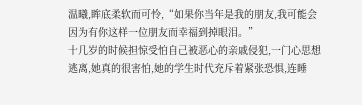温曦,眸底柔软而可怜,“如果你当年是我的朋友,我可能会因为有你这样一位朋友而幸福到掉眼泪。”
十几岁的时候担惊受怕自己被恶心的亲戚侵犯,一门心思想逃离,她真的很害怕,她的学生时代充斥着紧张恐惧,连睡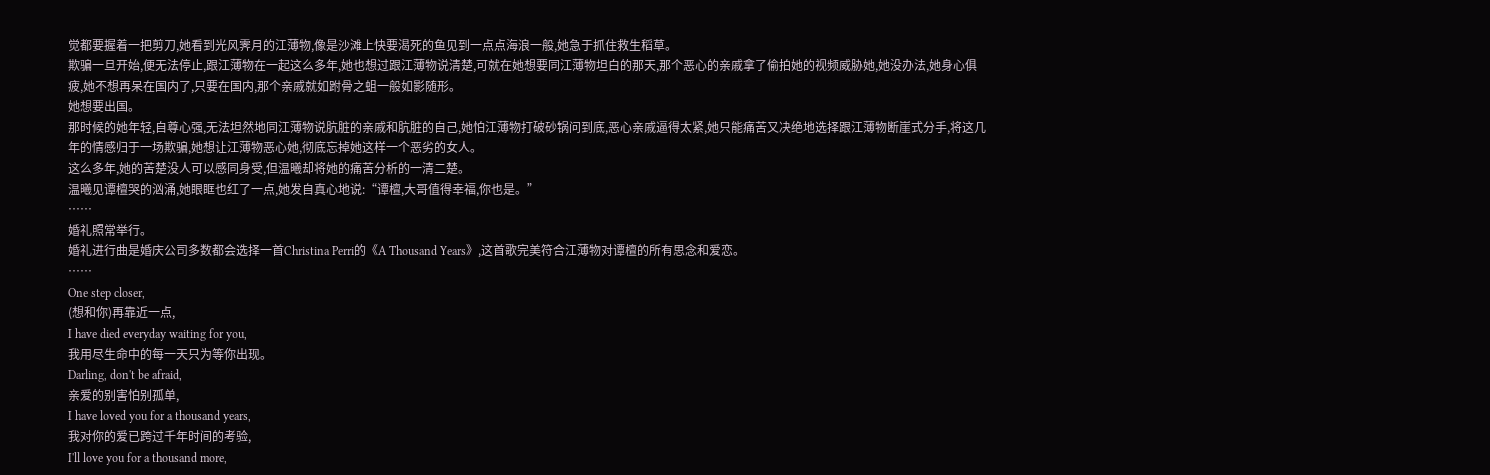觉都要握着一把剪刀,她看到光风霁月的江薄物,像是沙滩上快要渴死的鱼见到一点点海浪一般,她急于抓住救生稻草。
欺骗一旦开始,便无法停止,跟江薄物在一起这么多年,她也想过跟江薄物说清楚,可就在她想要同江薄物坦白的那天,那个恶心的亲戚拿了偷拍她的视频威胁她,她没办法,她身心俱疲,她不想再呆在国内了,只要在国内,那个亲戚就如跗骨之蛆一般如影随形。
她想要出国。
那时候的她年轻,自尊心强,无法坦然地同江薄物说肮脏的亲戚和肮脏的自己,她怕江薄物打破砂锅问到底,恶心亲戚逼得太紧,她只能痛苦又决绝地选择跟江薄物断崖式分手,将这几年的情感归于一场欺骗,她想让江薄物恶心她,彻底忘掉她这样一个恶劣的女人。
这么多年,她的苦楚没人可以感同身受,但温曦却将她的痛苦分析的一清二楚。
温曦见谭檀哭的汹涌,她眼眶也红了一点,她发自真心地说:“谭檀,大哥值得幸福,你也是。”
……
婚礼照常举行。
婚礼进行曲是婚庆公司多数都会选择一首Christina Perri的《A Thousand Years》,这首歌完美符合江薄物对谭檀的所有思念和爱恋。
……
One step closer,
(想和你)再靠近一点,
I have died everyday waiting for you,
我用尽生命中的每一天只为等你出现。
Darling, don't be afraid,
亲爱的别害怕别孤单,
I have loved you for a thousand years,
我对你的爱已跨过千年时间的考验,
I'll love you for a thousand more,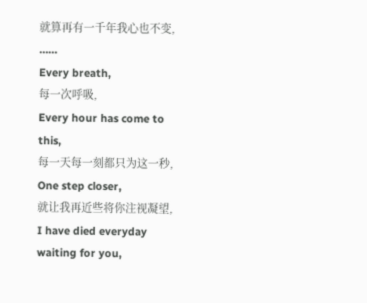就算再有一千年我心也不变,
……
Every breath,
每一次呼吸,
Every hour has come to this,
每一天每一刻都只为这一秒,
One step closer,
就让我再近些将你注视凝望,
I have died everyday waiting for you,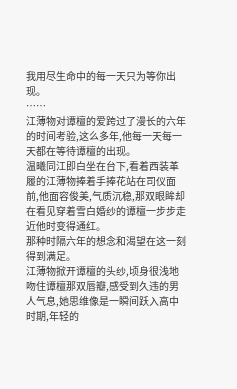我用尽生命中的每一天只为等你出现。
……
江薄物对谭檀的爱跨过了漫长的六年的时间考验,这么多年,他每一天每一天都在等待谭檀的出现。
温曦同江即白坐在台下,看着西装革履的江薄物捧着手捧花站在司仪面前,他面容俊美,气质沉稳,那双眼眸却在看见穿着雪白婚纱的谭檀一步步走近他时变得通红。
那种时隔六年的想念和渴望在这一刻得到满足。
江薄物掀开谭檀的头纱,顷身很浅地吻住谭檀那双唇瓣,感受到久违的男人气息,她思维像是一瞬间跃入高中时期,年轻的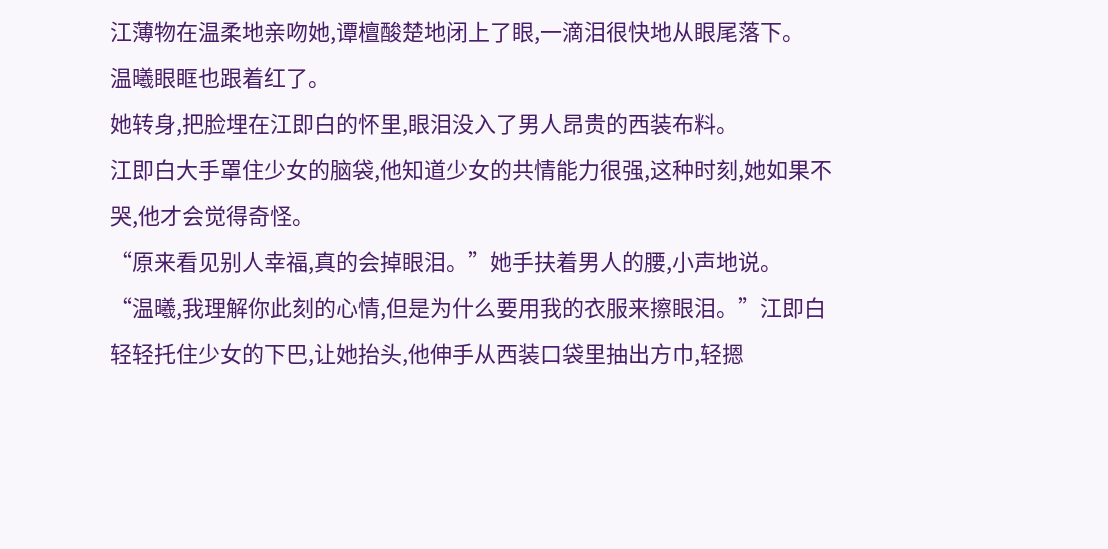江薄物在温柔地亲吻她,谭檀酸楚地闭上了眼,一滴泪很快地从眼尾落下。
温曦眼眶也跟着红了。
她转身,把脸埋在江即白的怀里,眼泪没入了男人昂贵的西装布料。
江即白大手罩住少女的脑袋,他知道少女的共情能力很强,这种时刻,她如果不哭,他才会觉得奇怪。
“原来看见别人幸福,真的会掉眼泪。”她手扶着男人的腰,小声地说。
“温曦,我理解你此刻的心情,但是为什么要用我的衣服来擦眼泪。”江即白轻轻托住少女的下巴,让她抬头,他伸手从西装口袋里抽出方巾,轻摁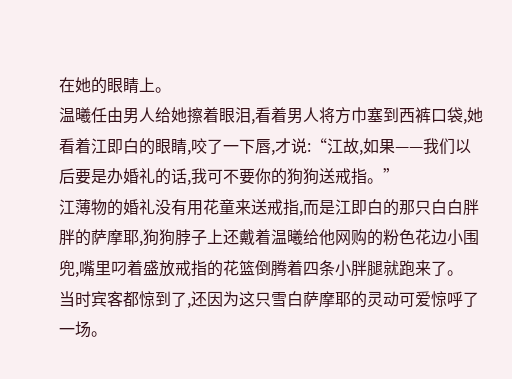在她的眼睛上。
温曦任由男人给她擦着眼泪,看着男人将方巾塞到西裤口袋,她看着江即白的眼睛,咬了一下唇,才说:“江故,如果——我们以后要是办婚礼的话,我可不要你的狗狗送戒指。”
江薄物的婚礼没有用花童来送戒指,而是江即白的那只白白胖胖的萨摩耶,狗狗脖子上还戴着温曦给他网购的粉色花边小围兜,嘴里叼着盛放戒指的花篮倒腾着四条小胖腿就跑来了。
当时宾客都惊到了,还因为这只雪白萨摩耶的灵动可爱惊呼了一场。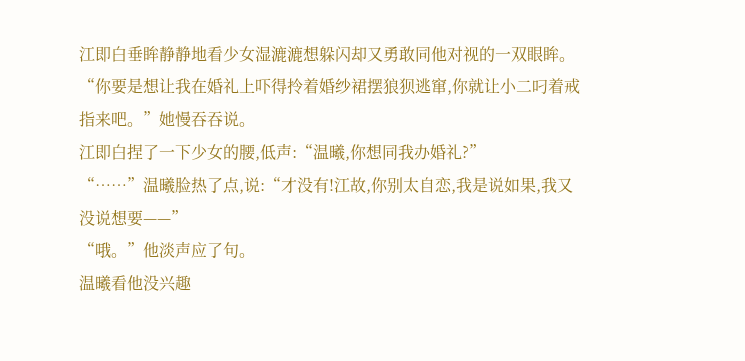江即白垂眸静静地看少女湿漉漉想躲闪却又勇敢同他对视的一双眼眸。
“你要是想让我在婚礼上吓得拎着婚纱裙摆狼狈逃窜,你就让小二叼着戒指来吧。”她慢吞吞说。
江即白捏了一下少女的腰,低声:“温曦,你想同我办婚礼?”
“……”温曦脸热了点,说:“才没有!江故,你别太自恋,我是说如果,我又没说想要——”
“哦。”他淡声应了句。
温曦看他没兴趣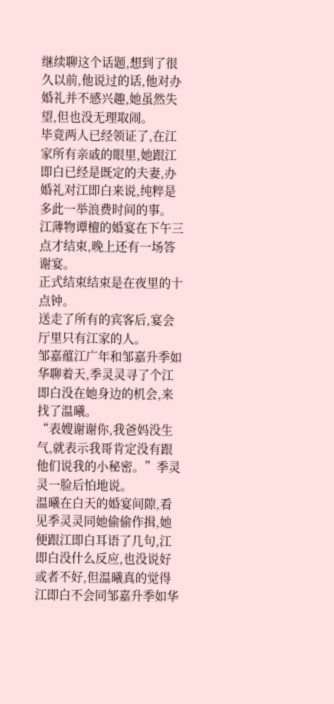继续聊这个话题,想到了很久以前,他说过的话,他对办婚礼并不感兴趣,她虽然失望,但也没无理取闹。
毕竟两人已经领证了,在江家所有亲戚的眼里,她跟江即白已经是既定的夫妻,办婚礼对江即白来说,纯粹是多此一举浪费时间的事。
江薄物谭檀的婚宴在下午三点才结束,晚上还有一场答谢宴。
正式结束结束是在夜里的十点钟。
送走了所有的宾客后,宴会厅里只有江家的人。
邹嘉蕴江广年和邹嘉升季如华聊着天,季灵灵寻了个江即白没在她身边的机会,来找了温曦。
“表嫂谢谢你,我爸妈没生气,就表示我哥肯定没有跟他们说我的小秘密。”季灵灵一脸后怕地说。
温曦在白天的婚宴间隙,看见季灵灵同她偷偷作揖,她便跟江即白耳语了几句,江即白没什么反应,也没说好或者不好,但温曦真的觉得江即白不会同邹嘉升季如华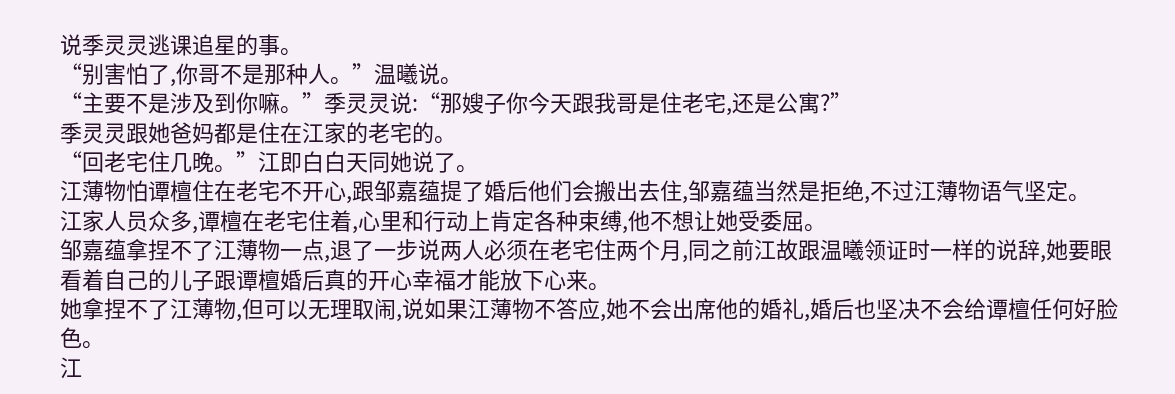说季灵灵逃课追星的事。
“别害怕了,你哥不是那种人。”温曦说。
“主要不是涉及到你嘛。”季灵灵说:“那嫂子你今天跟我哥是住老宅,还是公寓?”
季灵灵跟她爸妈都是住在江家的老宅的。
“回老宅住几晚。”江即白白天同她说了。
江薄物怕谭檀住在老宅不开心,跟邹嘉蕴提了婚后他们会搬出去住,邹嘉蕴当然是拒绝,不过江薄物语气坚定。
江家人员众多,谭檀在老宅住着,心里和行动上肯定各种束缚,他不想让她受委屈。
邹嘉蕴拿捏不了江薄物一点,退了一步说两人必须在老宅住两个月,同之前江故跟温曦领证时一样的说辞,她要眼看着自己的儿子跟谭檀婚后真的开心幸福才能放下心来。
她拿捏不了江薄物,但可以无理取闹,说如果江薄物不答应,她不会出席他的婚礼,婚后也坚决不会给谭檀任何好脸色。
江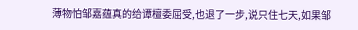薄物怕邹嘉蕴真的给谭檀委屈受,也退了一步,说只住七天,如果邹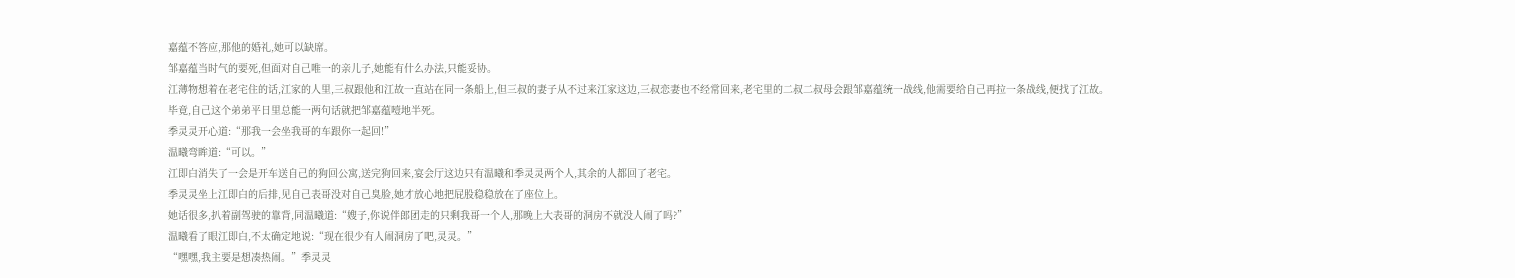嘉蕴不答应,那他的婚礼,她可以缺席。
邹嘉蕴当时气的要死,但面对自己唯一的亲儿子,她能有什么办法,只能妥协。
江薄物想着在老宅住的话,江家的人里,三叔跟他和江故一直站在同一条船上,但三叔的妻子从不过来江家这边,三叔恋妻也不经常回来,老宅里的二叔二叔母会跟邹嘉蕴统一战线,他需要给自己再拉一条战线,便找了江故。
毕竟,自己这个弟弟平日里总能一两句话就把邹嘉蕴噎地半死。
季灵灵开心道:“那我一会坐我哥的车跟你一起回!”
温曦弯眸道:“可以。”
江即白消失了一会是开车送自己的狗回公寓,送完狗回来,宴会厅这边只有温曦和季灵灵两个人,其余的人都回了老宅。
季灵灵坐上江即白的后排,见自己表哥没对自己臭脸,她才放心地把屁股稳稳放在了座位上。
她话很多,扒着副驾驶的靠背,同温曦道:“嫂子,你说伴郎团走的只剩我哥一个人,那晚上大表哥的洞房不就没人闹了吗?”
温曦看了眼江即白,不太确定地说:“现在很少有人闹洞房了吧,灵灵。”
“嘿嘿,我主要是想凑热闹。”季灵灵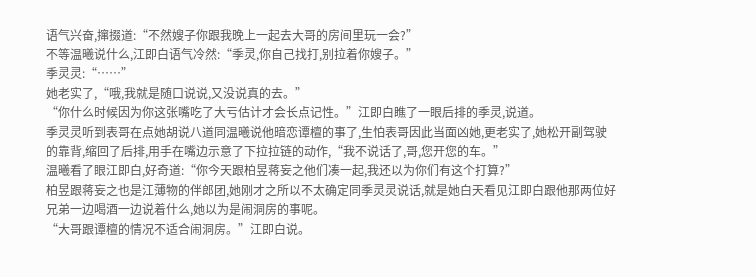语气兴奋,撺掇道:“不然嫂子你跟我晚上一起去大哥的房间里玩一会?”
不等温曦说什么,江即白语气冷然:“季灵,你自己找打,别拉着你嫂子。”
季灵灵:“……”
她老实了,“哦,我就是随口说说,又没说真的去。”
“你什么时候因为你这张嘴吃了大亏估计才会长点记性。”江即白瞧了一眼后排的季灵,说道。
季灵灵听到表哥在点她胡说八道同温曦说他暗恋谭檀的事了,生怕表哥因此当面凶她,更老实了,她松开副驾驶的靠背,缩回了后排,用手在嘴边示意了下拉拉链的动作,“我不说话了,哥,您开您的车。”
温曦看了眼江即白,好奇道:“你今天跟柏昱蒋妄之他们凑一起,我还以为你们有这个打算?”
柏昱跟蒋妄之也是江薄物的伴郎团,她刚才之所以不太确定同季灵灵说话,就是她白天看见江即白跟他那两位好兄弟一边喝酒一边说着什么,她以为是闹洞房的事呢。
“大哥跟谭檀的情况不适合闹洞房。”江即白说。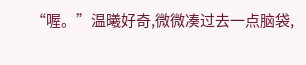“喔。”温曦好奇,微微凑过去一点脑袋,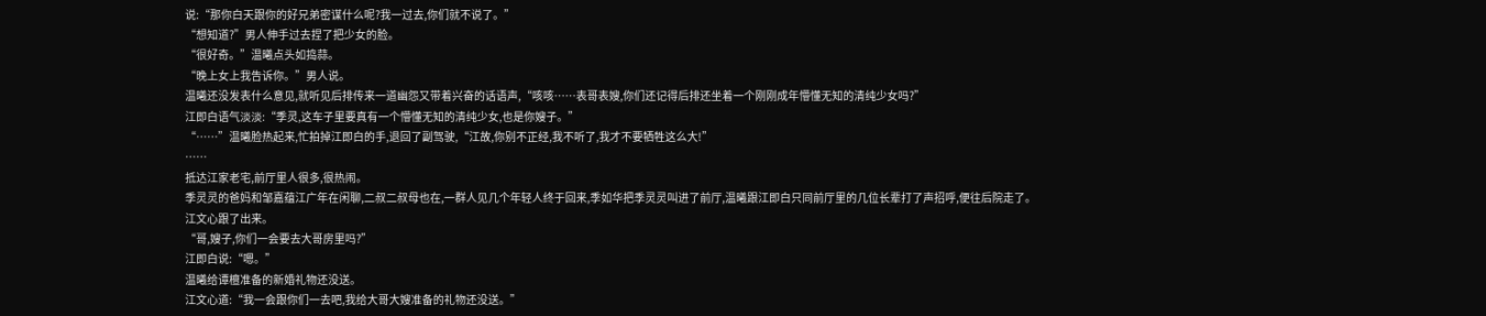说:“那你白天跟你的好兄弟密谋什么呢?我一过去,你们就不说了。”
“想知道?”男人伸手过去捏了把少女的脸。
“很好奇。”温曦点头如捣蒜。
“晚上女上我告诉你。”男人说。
温曦还没发表什么意见,就听见后排传来一道幽怨又带着兴奋的话语声,“咳咳……表哥表嫂,你们还记得后排还坐着一个刚刚成年懵懂无知的清纯少女吗?”
江即白语气淡淡:“季灵,这车子里要真有一个懵懂无知的清纯少女,也是你嫂子。”
“……”温曦脸热起来,忙拍掉江即白的手,退回了副驾驶,“江故,你别不正经,我不听了,我才不要牺牲这么大!”
……
抵达江家老宅,前厅里人很多,很热闹。
季灵灵的爸妈和邹嘉蕴江广年在闲聊,二叔二叔母也在,一群人见几个年轻人终于回来,季如华把季灵灵叫进了前厅,温曦跟江即白只同前厅里的几位长辈打了声招呼,便往后院走了。
江文心跟了出来。
“哥,嫂子,你们一会要去大哥房里吗?”
江即白说:“嗯。”
温曦给谭檀准备的新婚礼物还没送。
江文心道:“我一会跟你们一去吧,我给大哥大嫂准备的礼物还没送。”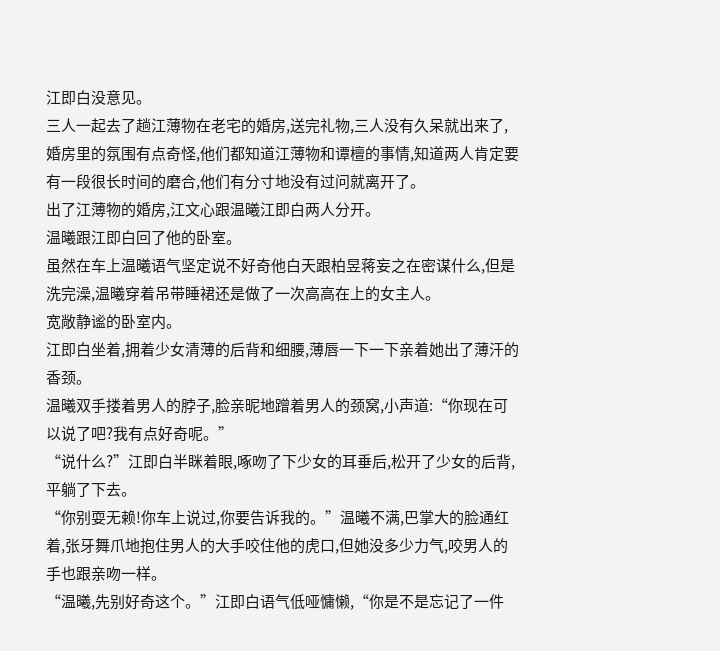江即白没意见。
三人一起去了趟江薄物在老宅的婚房,送完礼物,三人没有久呆就出来了,婚房里的氛围有点奇怪,他们都知道江薄物和谭檀的事情,知道两人肯定要有一段很长时间的磨合,他们有分寸地没有过问就离开了。
出了江薄物的婚房,江文心跟温曦江即白两人分开。
温曦跟江即白回了他的卧室。
虽然在车上温曦语气坚定说不好奇他白天跟柏昱蒋妄之在密谋什么,但是洗完澡,温曦穿着吊带睡裙还是做了一次高高在上的女主人。
宽敞静谧的卧室内。
江即白坐着,拥着少女清薄的后背和细腰,薄唇一下一下亲着她出了薄汗的香颈。
温曦双手搂着男人的脖子,脸亲昵地蹭着男人的颈窝,小声道:“你现在可以说了吧?我有点好奇呢。”
“说什么?”江即白半眯着眼,啄吻了下少女的耳垂后,松开了少女的后背,平躺了下去。
“你别耍无赖!你车上说过,你要告诉我的。”温曦不满,巴掌大的脸通红着,张牙舞爪地抱住男人的大手咬住他的虎口,但她没多少力气,咬男人的手也跟亲吻一样。
“温曦,先别好奇这个。”江即白语气低哑慵懒,“你是不是忘记了一件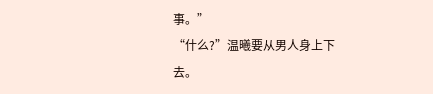事。”
“什么?”温曦要从男人身上下去。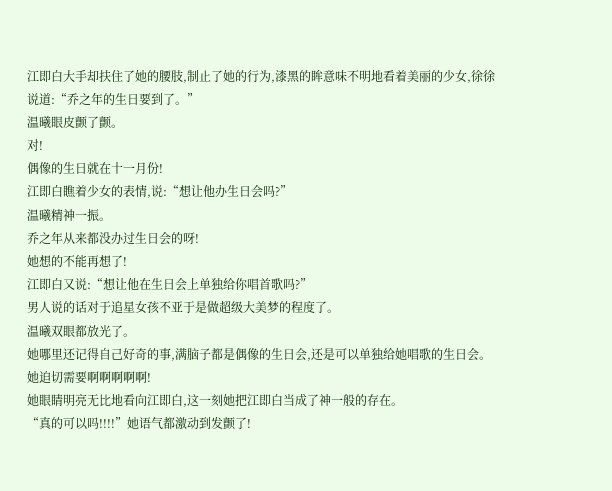江即白大手却扶住了她的腰肢,制止了她的行为,漆黑的眸意味不明地看着美丽的少女,徐徐说道:“乔之年的生日要到了。”
温曦眼皮颤了颤。
对!
偶像的生日就在十一月份!
江即白瞧着少女的表情,说:“想让他办生日会吗?”
温曦精神一振。
乔之年从来都没办过生日会的呀!
她想的不能再想了!
江即白又说:“想让他在生日会上单独给你唱首歌吗?”
男人说的话对于追星女孩不亚于是做超级大美梦的程度了。
温曦双眼都放光了。
她哪里还记得自己好奇的事,满脑子都是偶像的生日会,还是可以单独给她唱歌的生日会。
她迫切需要啊啊啊啊啊!
她眼睛明亮无比地看向江即白,这一刻她把江即白当成了神一般的存在。
“真的可以吗!!!!”她语气都激动到发颤了!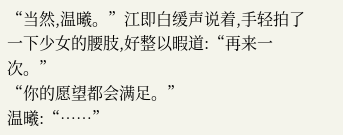“当然,温曦。”江即白缓声说着,手轻拍了一下少女的腰肢,好整以暇道:“再来一次。”
“你的愿望都会满足。”
温曦:“……”